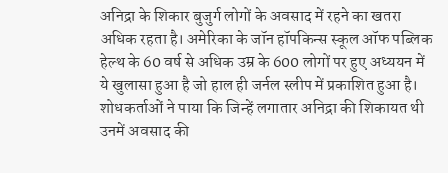अनिद्रा के शिकार बुजुर्ग लोगों के अवसाद में रहने का खतरा अधिक रहता है। अमेरिका के जॉन हॉपकिन्स स्कूल ऑफ पब्लिक हेल्थ के 60 वर्ष से अधिक उम्र के 600 लोगों पर हुए अध्ययन में ये खुलासा हुआ है जो हाल ही जर्नल स्लीप में प्रकाशित हुआ है।
शोधकर्ताओं ने पाया कि जिन्हें लगातार अनिद्रा की शिकायत थी उनमें अवसाद की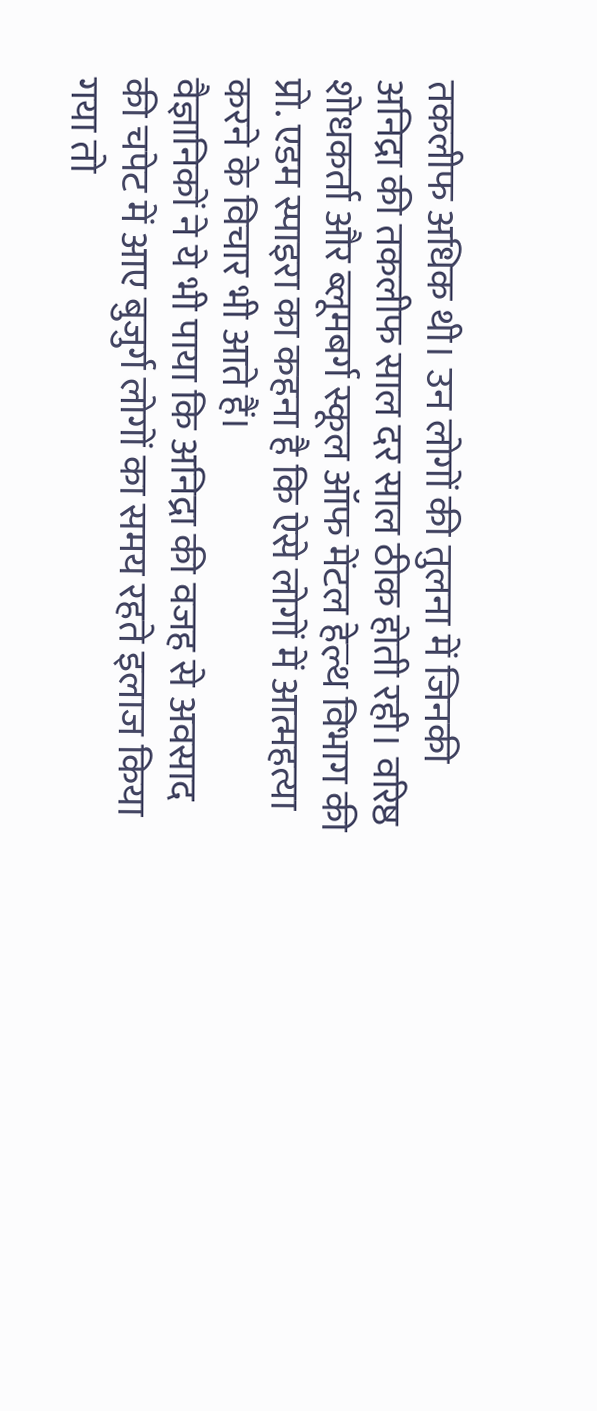तकलीफ अधिक थी। उन लोगों की तुलना में जिनकी अनिद्रा की तकलीफ साल दर साल ठीक होती रही। वरिष्ठ शोधकर्ता और ब्लूमबर्ग स्कूल ऑफ मेंटल हेल्थ विभाग की प्रो. एडम स्पाइरा का कहना है कि ऐसे लोगों में आत्महत्या करने के विचार भी आते हैं।
वैज्ञानिकों ने ये भी पाया कि अनिद्रा की वजह से अवसाद की चपेट में आए बुजुर्ग लोगों का समय रहते इलाज किया गया तो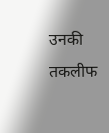उनकी तकलीफ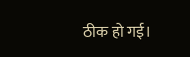ठीक हो गई।